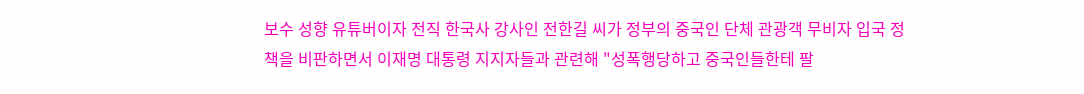보수 성향 유튜버이자 전직 한국사 강사인 전한길 씨가 정부의 중국인 단체 관광객 무비자 입국 정책을 비판하면서 이재명 대통령 지지자들과 관련해 "성폭행당하고 중국인들한테 팔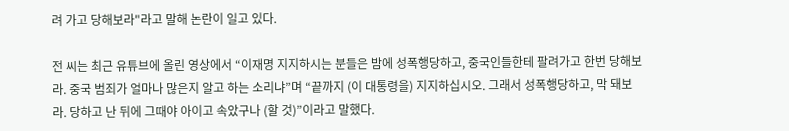려 가고 당해보라"라고 말해 논란이 일고 있다.

전 씨는 최근 유튜브에 올린 영상에서 “이재명 지지하시는 분들은 밤에 성폭행당하고, 중국인들한테 팔려가고 한번 당해보라. 중국 범죄가 얼마나 많은지 알고 하는 소리냐”며 “끝까지 (이 대통령을) 지지하십시오. 그래서 성폭행당하고, 막 돼보라. 당하고 난 뒤에 그때야 아이고 속았구나 (할 것)”이라고 말했다.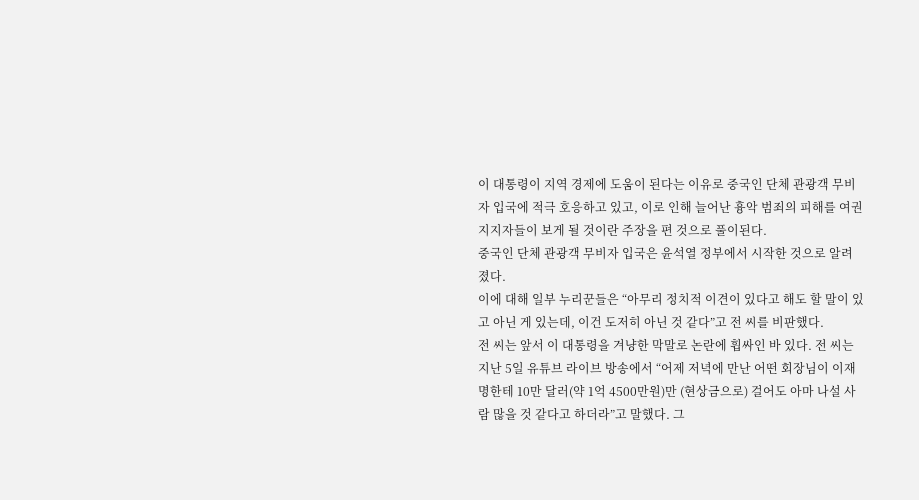이 대통령이 지역 경제에 도움이 된다는 이유로 중국인 단체 관광객 무비자 입국에 적극 호응하고 있고, 이로 인해 늘어난 흉악 범죄의 피해를 여권 지지자들이 보게 될 것이란 주장을 편 것으로 풀이된다.
중국인 단체 관광객 무비자 입국은 윤석열 정부에서 시작한 것으로 알려졌다.
이에 대해 일부 누리꾼들은 “아무리 정치적 이견이 있다고 해도 할 말이 있고 아닌 게 있는데, 이건 도저히 아닌 것 같다”고 전 씨를 비판했다.
전 씨는 앞서 이 대통령을 겨냥한 막말로 논란에 휩싸인 바 있다. 전 씨는 지난 5일 유튜브 라이브 방송에서 “어제 저녁에 만난 어떤 회장님이 이재명한테 10만 달러(약 1억 4500만원)만 (현상금으로) 걸어도 아마 나설 사람 많을 것 같다고 하더라”고 말했다. 그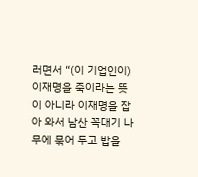러면서 “(이 기업인이) 이재명을 죽이라는 뜻이 아니라 이재명을 잡아 와서 남산 꼭대기 나무에 묶어 두고 밥을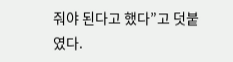줘야 된다고 했다”고 덧붙였다.